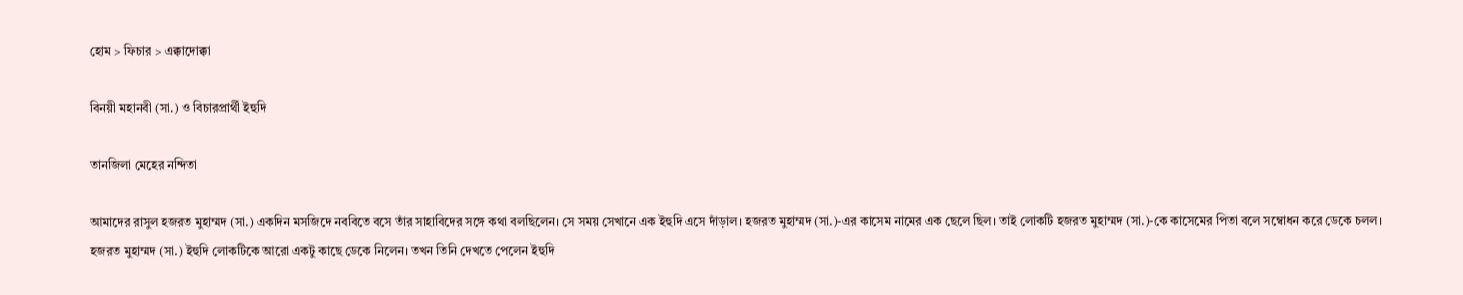হোম > ফিচার > এক্কাদোক্কা

বিনয়ী মহানবী (সা.) ও বিচারপ্রার্থী ইহুদি

তানজিলা মেহের নন্দিতা

আমাদের রাসুল হজরত মুহাম্মদ (সা.) একদিন মসজিদে নববিতে বসে তাঁর সাহাবিদের সঙ্গে কথা বলছিলেন। সে সময় সেখানে এক ইহুদি এসে দাঁড়াল। হজরত মুহাম্মদ (সা.)-এর কাসেম নামের এক ছেলে ছিল। তাই লোকটি হজরত মুহাম্মদ (সা.)-কে কাসেমের পিতা বলে সম্বোধন করে ডেকে চলল। হজরত মুহাম্মদ (সা.) ইহুদি লোকটিকে আরো একটু কাছে ডেকে নিলেন। তখন তিনি দেখতে পেলেন ইহুদি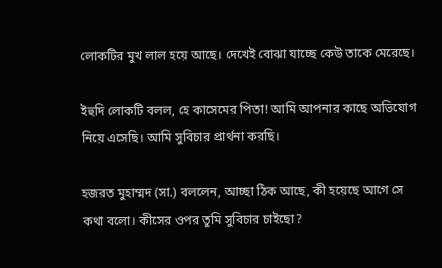লোকটির মুখ লাল হয়ে আছে। দেখেই বোঝা যাচ্ছে কেউ তাকে মেরেছে।

ইহুদি লোকটি বলল, হে কাসেমের পিতা! আমি আপনার কাছে অভিযোগ নিয়ে এসেছি। আমি সুবিচার প্রার্থনা করছি।

হজরত মুহাম্মদ (সা.) বললেন, আচ্ছা ঠিক আছে, কী হয়েছে আগে সে কথা বলো। কীসের ওপর তুমি সুবিচার চাইছো?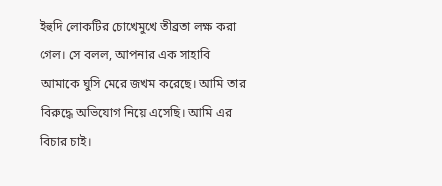ইহুদি লোকটির চোখেমুখে তীব্রতা লক্ষ করা গেল। সে বলল, আপনার এক সাহাবি আমাকে ঘুসি মেরে জখম করেছে। আমি তার বিরুদ্ধে অভিযোগ নিয়ে এসেছি। আমি এর বিচার চাই।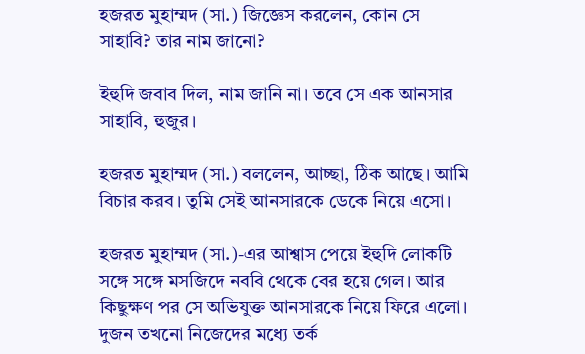হজরত মুহাম্মদ (সা.) জিজ্ঞেস করলেন, কোন সে সাহাবি? তার নাম জানো?

ইহুদি জবাব দিল, নাম জানি না। তবে সে এক আনসার সাহাবি, হুজুর।

হজরত মুহাম্মদ (সা.) বললেন, আচ্ছা, ঠিক আছে। আমি বিচার করব। তুমি সেই আনসারকে ডেকে নিয়ে এসো।

হজরত মুহাম্মদ (সা.)-এর আশ্বাস পেয়ে ইহুদি লোকটি সঙ্গে সঙ্গে মসজিদে নববি থেকে বের হয়ে গেল। আর কিছুক্ষণ পর সে অভিযুক্ত আনসারকে নিয়ে ফিরে এলো। দুজন তখনো নিজেদের মধ্যে তর্ক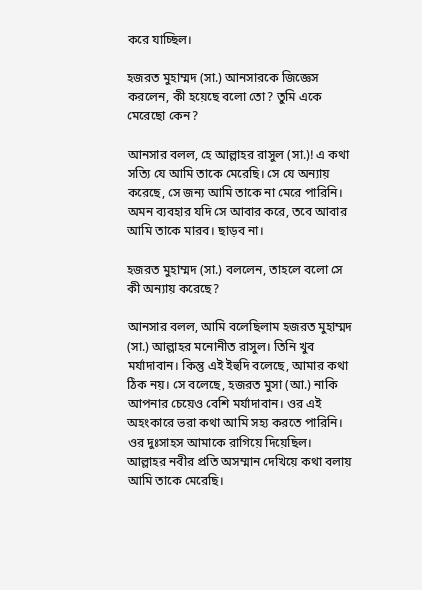করে যাচ্ছিল।

হজরত মুহাম্মদ (সা.) আনসারকে জিজ্ঞেস করলেন, কী হয়েছে বলো তো? তুমি একে মেরেছো কেন?

আনসার বলল, হে আল্লাহর রাসুল (সা.)! এ কথা সত্যি যে আমি তাকে মেরেছি। সে যে অন্যায় করেছে, সে জন্য আমি তাকে না মেরে পারিনি। অমন ব্যবহার যদি সে আবার করে, তবে আবার আমি তাকে মারব। ছাড়ব না।

হজরত মুহাম্মদ (সা.) বললেন, তাহলে বলো সে কী অন্যায় করেছে?

আনসার বলল, আমি বলেছিলাম হজরত মুহাম্মদ (সা.) আল্লাহর মনোনীত রাসুল। তিনি খুব মর্যাদাবান। কিন্তু এই ইহুদি বলেছে, আমার কথা ঠিক নয়। সে বলেছে, হজরত মুসা (আ.) নাকি আপনার চেয়েও বেশি মর্যাদাবান। ওর এই অহংকারে ভরা কথা আমি সহ্য করতে পারিনি। ওর দুঃসাহস আমাকে রাগিয়ে দিয়েছিল। আল্লাহর নবীর প্রতি অসম্মান দেখিয়ে কথা বলায় আমি তাকে মেরেছি।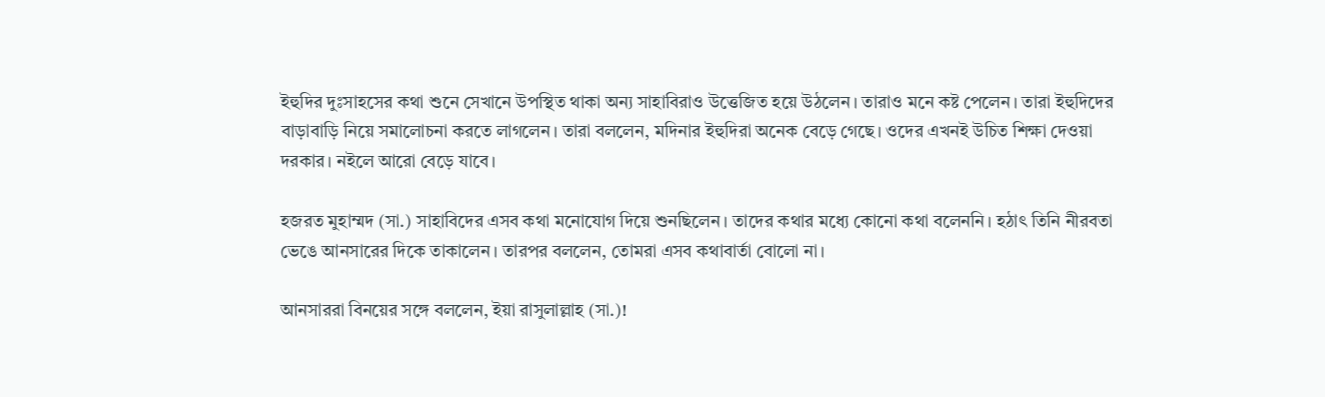ইহুদির দুঃসাহসের কথা শুনে সেখানে উপস্থিত থাকা অন্য সাহাবিরাও উত্তেজিত হয়ে উঠলেন। তারাও মনে কষ্ট পেলেন। তারা ইহুদিদের বাড়াবাড়ি নিয়ে সমালোচনা করতে লাগলেন। তারা বললেন, মদিনার ইহুদিরা অনেক বেড়ে গেছে। ওদের এখনই উচিত শিক্ষা দেওয়া দরকার। নইলে আরো বেড়ে যাবে।

হজরত মুহাম্মদ (সা.) সাহাবিদের এসব কথা মনোযোগ দিয়ে শুনছিলেন। তাদের কথার মধ্যে কোনো কথা বলেননি। হঠাৎ তিনি নীরবতা ভেঙে আনসারের দিকে তাকালেন। তারপর বললেন, তোমরা এসব কথাবার্তা বোলো না।

আনসাররা বিনয়ের সঙ্গে বললেন, ইয়া রাসুলাল্লাহ (সা.)!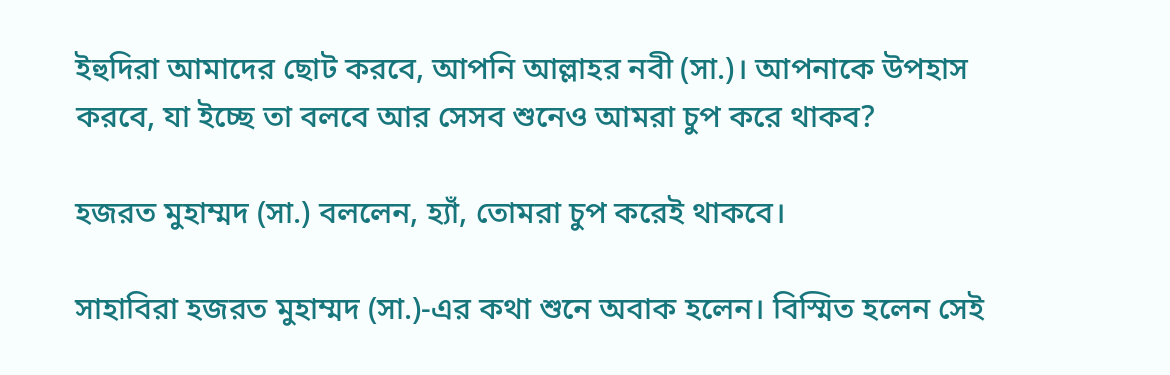ইহুদিরা আমাদের ছোট করবে, আপনি আল্লাহর নবী (সা.)। আপনাকে উপহাস করবে, যা ইচ্ছে তা বলবে আর সেসব শুনেও আমরা চুপ করে থাকব?

হজরত মুহাম্মদ (সা.) বললেন, হ্যাঁ, তোমরা চুপ করেই থাকবে।

সাহাবিরা হজরত মুহাম্মদ (সা.)-এর কথা শুনে অবাক হলেন। বিস্মিত হলেন সেই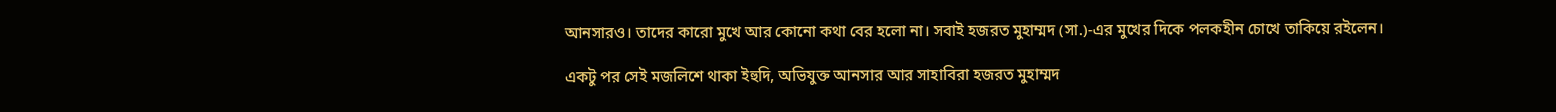আনসারও। তাদের কারো মুখে আর কোনো কথা বের হলো না। সবাই হজরত মুহাম্মদ (সা.)-এর মুখের দিকে পলকহীন চোখে তাকিয়ে রইলেন।

একটু পর সেই মজলিশে থাকা ইহুদি, অভিযুক্ত আনসার আর সাহাবিরা হজরত মুহাম্মদ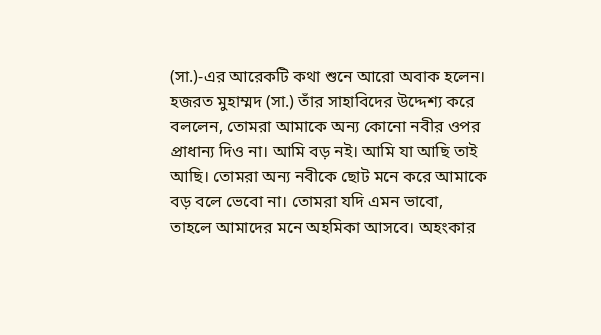(সা.)-এর আরেকটি কথা শুনে আরো অবাক হলেন। হজরত মুহাম্মদ (সা.) তাঁর সাহাবিদের উদ্দেশ্য করে বললেন, তোমরা আমাকে অন্য কোনো নবীর ওপর প্রাধান্য দিও না। আমি বড় নই। আমি যা আছি তাই আছি। তোমরা অন্য নবীকে ছোট মনে করে আমাকে বড় বলে ভেবো না। তোমরা যদি এমন ভাবো, তাহলে আমাদের মনে অহমিকা আসবে। অহংকার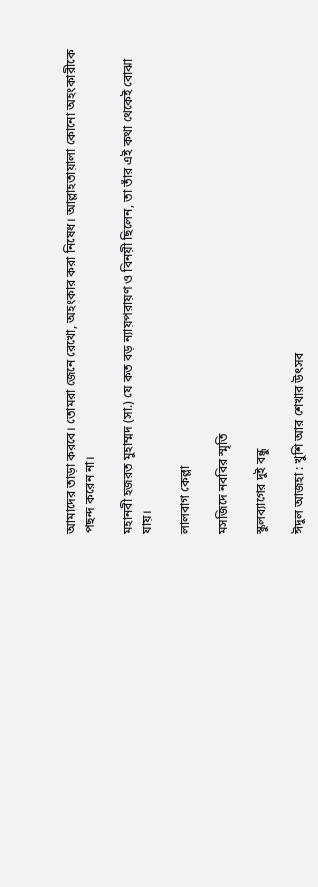আমাদের তাড়া করবে। তোমরা জেনে রেখো, অহংকার করা নিষেধ। আল্লাহতায়ালা কোনো অহংকারীকে পছন্দ করেন না।

মহানবী হজরত মুহাম্মদ (সা.) যে কত বড় ন্যায়পরায়ণ ও বিনয়ী ছিলেন, তা তাঁর এই কথা থেকেই বোঝা যায়।

লালবাগ কেল্লা

মসজিদে নববির স্মৃতি

স্কুলব্যাগের দুই বন্ধু

ঈদুল আজহা : খুশি আর শেখার উৎসব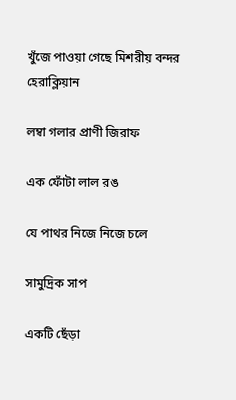খুঁজে পাওয়া গেছে মিশরীয় বন্দর হেরাক্লিয়ান

লম্বা গলার প্রাণী জিরাফ

এক ফোঁটা লাল রঙ

যে পাথর নিজে নিজে চলে

সামুদ্রিক সাপ

একটি ছেঁড়া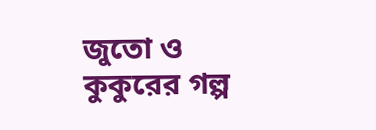জুতো ও কুকুরের গল্প